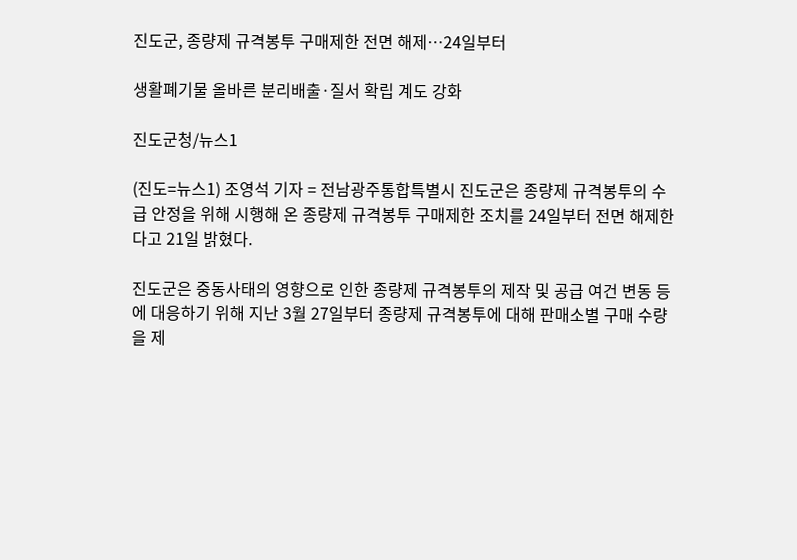진도군, 종량제 규격봉투 구매제한 전면 해제…24일부터

생활폐기물 올바른 분리배출·질서 확립 계도 강화

진도군청/뉴스1

(진도=뉴스1) 조영석 기자 = 전남광주통합특별시 진도군은 종량제 규격봉투의 수급 안정을 위해 시행해 온 종량제 규격봉투 구매제한 조치를 24일부터 전면 해제한다고 21일 밝혔다.

진도군은 중동사태의 영향으로 인한 종량제 규격봉투의 제작 및 공급 여건 변동 등에 대응하기 위해 지난 3월 27일부터 종량제 규격봉투에 대해 판매소별 구매 수량을 제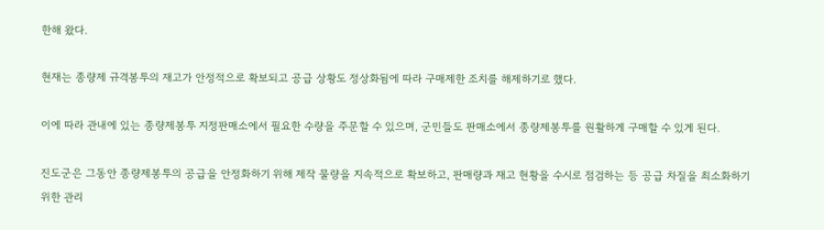한해 왔다.

현재는 종량제 규격봉투의 재고가 안정적으로 확보되고 공급 상황도 정상화됨에 따라 구매제한 조치를 해제하기로 했다.

이에 따라 관내에 있는 종량제봉투 지정판매소에서 필요한 수량을 주문할 수 있으며, 군민들도 판매소에서 종량제봉투를 원활하게 구매할 수 있게 된다.

진도군은 그동안 종량제봉투의 공급을 안정화하기 위해 제작 물량을 지속적으로 확보하고, 판매량과 재고 현황을 수시로 점검하는 등 공급 차질을 최소화하기 위한 관리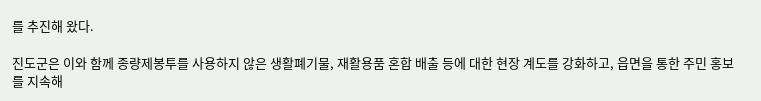를 추진해 왔다.

진도군은 이와 함께 종량제봉투를 사용하지 않은 생활폐기물, 재활용품 혼합 배출 등에 대한 현장 계도를 강화하고, 읍면을 통한 주민 홍보를 지속해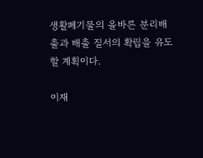생활폐기물의 올바른 분리배출과 배출 질서의 확립을 유도할 계획이다.

이재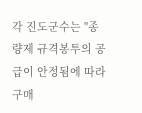각 진도군수는 "종량제 규격봉투의 공급이 안정됨에 따라 구매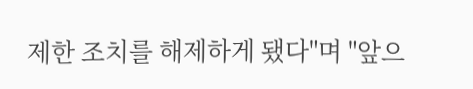제한 조치를 해제하게 됐다"며 "앞으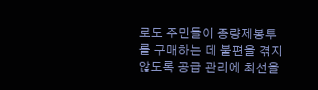로도 주민들이 종량제봉투를 구매하는 데 불편을 겪지 않도록 공급 관리에 최선을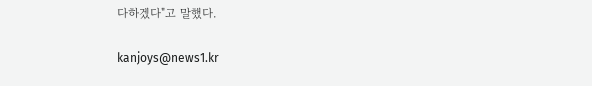다하겠다"고 말했다.

kanjoys@news1.kr